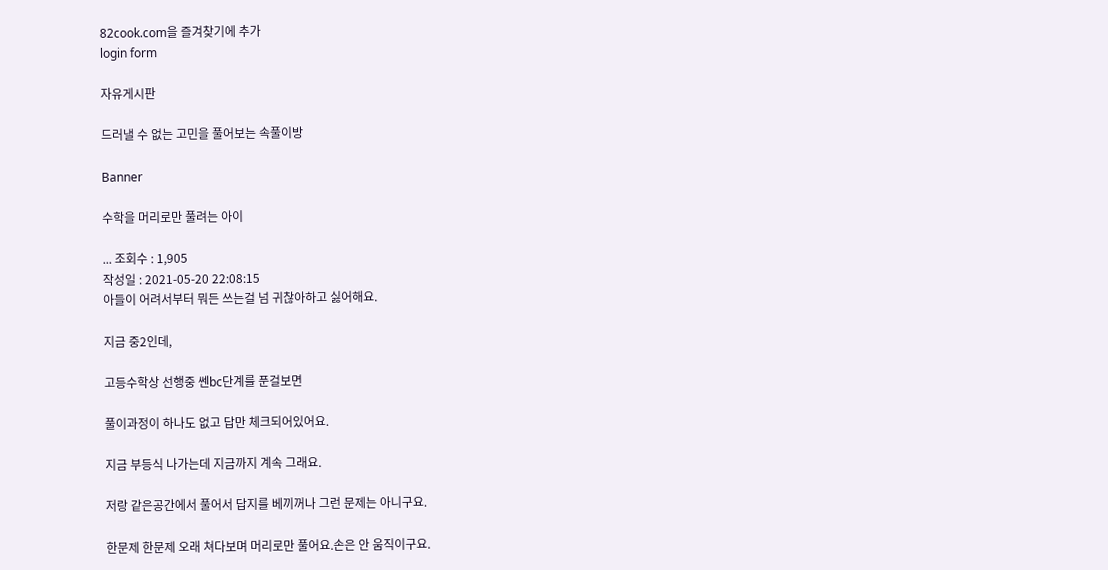82cook.com을 즐겨찾기에 추가
login form

자유게시판

드러낼 수 없는 고민을 풀어보는 속풀이방

Banner

수학을 머리로만 풀려는 아이

... 조회수 : 1,905
작성일 : 2021-05-20 22:08:15
아들이 어려서부터 뭐든 쓰는걸 넘 귀찮아하고 싫어해요.

지금 중2인데,

고등수학상 선행중 쎈bc단계를 푼걸보면

풀이과정이 하나도 없고 답만 체크되어있어요.

지금 부등식 나가는데 지금까지 계속 그래요.

저랑 같은공간에서 풀어서 답지를 베끼꺼나 그런 문제는 아니구요.

한문제 한문제 오래 쳐다보며 머리로만 풀어요.손은 안 움직이구요.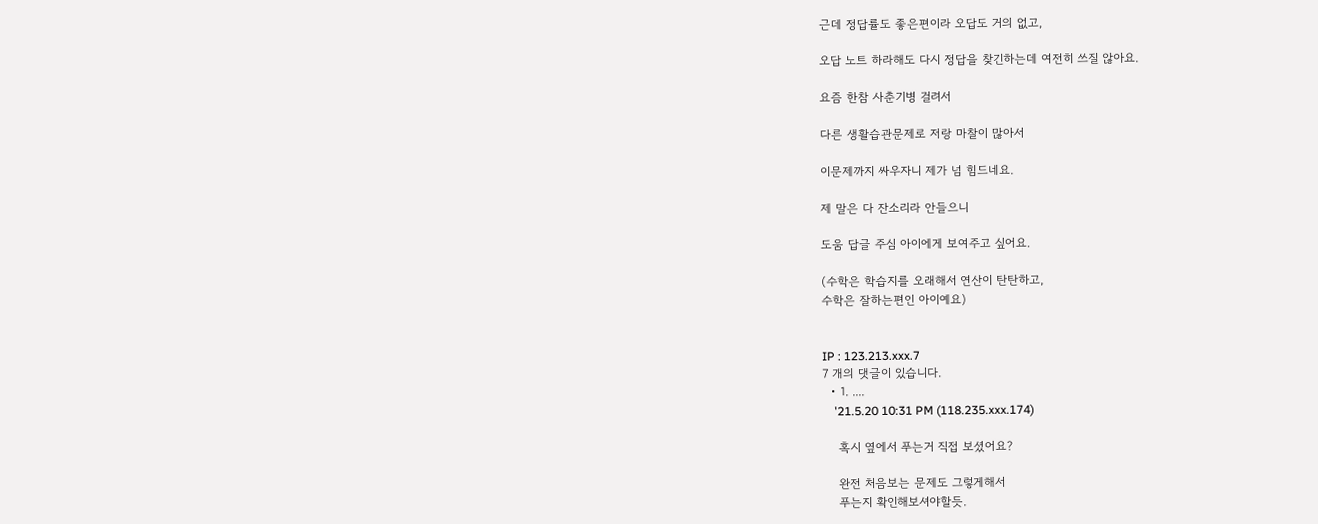근데 정답률도 좋은편이라 오답도 거의 없고,

오답 노트 하라해도 다시 정답을 찾긴하는데 여전히 쓰질 않아요.

요즘 한참 사춘기병 걸려서

다른 생활습관문제로 저랑 마찰이 많아서

이문제까지 싸우자니 제가 넘 힘드네요.

제 말은 다 잔소리라 안들으니

도움 답글 주심 아이에게 보여주고 싶어요.

(수학은 학습지를 오래해서 연산이 탄탄하고,
수학은 잘하는편인 아이예요)


IP : 123.213.xxx.7
7 개의 댓글이 있습니다.
  • 1. ....
    '21.5.20 10:31 PM (118.235.xxx.174)

    혹시 옆에서 푸는거 직접 보셨어요?

    완전 처음보는 문제도 그렇게해서
    푸는지 확인해보셔야할듯.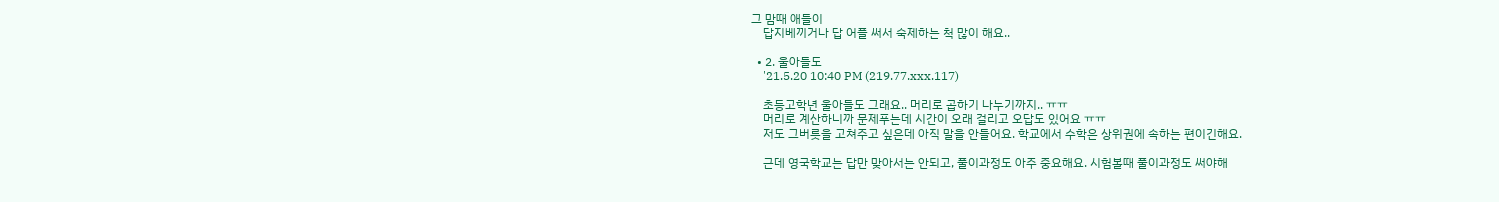그 맘때 애들이
    답지베끼거나 답 어플 써서 숙제하는 척 많이 해요..

  • 2. 울아들도
    '21.5.20 10:40 PM (219.77.xxx.117)

    초등고학년 울아들도 그래요.. 머리로 곱하기 나누기까지.. ㅠㅠ
    머리로 계산하니까 문제푸는데 시간이 오래 걸리고 오답도 있어요 ㅠㅠ
    저도 그버릇을 고쳐주고 싶은데 아직 말을 안들어요. 학교에서 수학은 상위권에 속하는 편이긴해요.

    근데 영국학교는 답만 맞아서는 안되고, 풀이과정도 아주 중요해요. 시험볼때 풀이과정도 써야해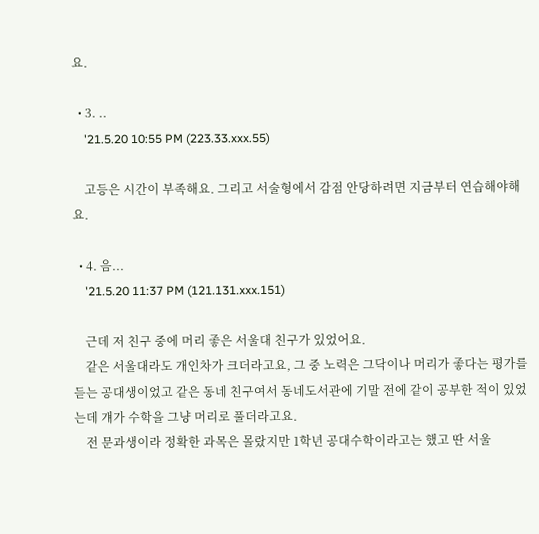요.

  • 3. ..
    '21.5.20 10:55 PM (223.33.xxx.55)

    고등은 시간이 부족해요. 그리고 서술형에서 감점 안당하려면 지금부터 연습해야해요.

  • 4. 음...
    '21.5.20 11:37 PM (121.131.xxx.151)

    근데 저 친구 중에 머리 좋은 서울대 친구가 있었어요.
    같은 서울대라도 개인차가 크더라고요, 그 중 노력은 그닥이나 머리가 좋다는 평가를 듣는 공대생이었고 같은 동네 친구여서 동네도서관에 기말 전에 같이 공부한 적이 있었는데 걔가 수학을 그냥 머리로 풀더라고요.
    전 문과생이라 정확한 과목은 몰랐지만 1학년 공대수학이라고는 했고 딴 서울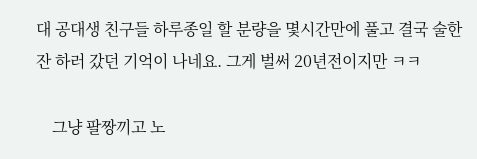대 공대생 친구들 하루종일 할 분량을 몇시간만에 풀고 결국 술한잔 하러 갔던 기억이 나네요. 그게 벌써 20년전이지만 ㅋㅋ

    그냥 팔짱끼고 노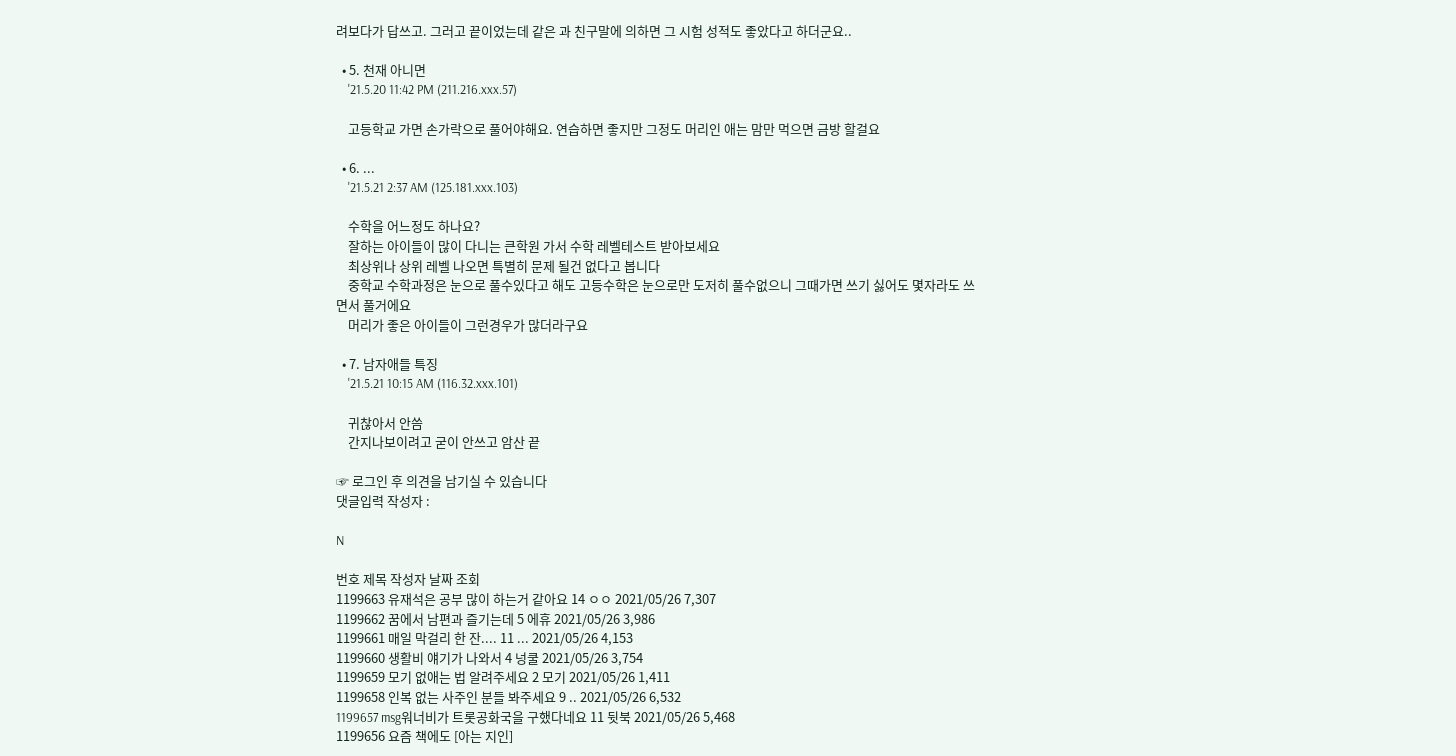려보다가 답쓰고. 그러고 끝이었는데 같은 과 친구말에 의하면 그 시험 성적도 좋았다고 하더군요..

  • 5. 천재 아니면
    '21.5.20 11:42 PM (211.216.xxx.57)

    고등학교 가면 손가락으로 풀어야해요. 연습하면 좋지만 그정도 머리인 애는 맘만 먹으면 금방 할걸요

  • 6. ...
    '21.5.21 2:37 AM (125.181.xxx.103)

    수학을 어느정도 하나요?
    잘하는 아이들이 많이 다니는 큰학원 가서 수학 레벨테스트 받아보세요
    최상위나 상위 레벨 나오면 특별히 문제 될건 없다고 봅니다
    중학교 수학과정은 눈으로 풀수있다고 해도 고등수학은 눈으로만 도저히 풀수없으니 그때가면 쓰기 싫어도 몇자라도 쓰면서 풀거에요
    머리가 좋은 아이들이 그런경우가 많더라구요

  • 7. 남자애들 특징
    '21.5.21 10:15 AM (116.32.xxx.101)

    귀찮아서 안씀
    간지나보이려고 굳이 안쓰고 암산 끝

☞ 로그인 후 의견을 남기실 수 있습니다
댓글입력 작성자 :

N

번호 제목 작성자 날짜 조회
1199663 유재석은 공부 많이 하는거 같아요 14 ㅇㅇ 2021/05/26 7,307
1199662 꿈에서 남편과 즐기는데 5 에휴 2021/05/26 3,986
1199661 매일 막걸리 한 잔.... 11 ... 2021/05/26 4,153
1199660 생활비 얘기가 나와서 4 넝쿨 2021/05/26 3,754
1199659 모기 없애는 법 알려주세요 2 모기 2021/05/26 1,411
1199658 인복 없는 사주인 분들 봐주세요 9 .. 2021/05/26 6,532
1199657 msg워너비가 트롯공화국을 구했다네요 11 뒷북 2021/05/26 5,468
1199656 요즘 책에도 [아는 지인]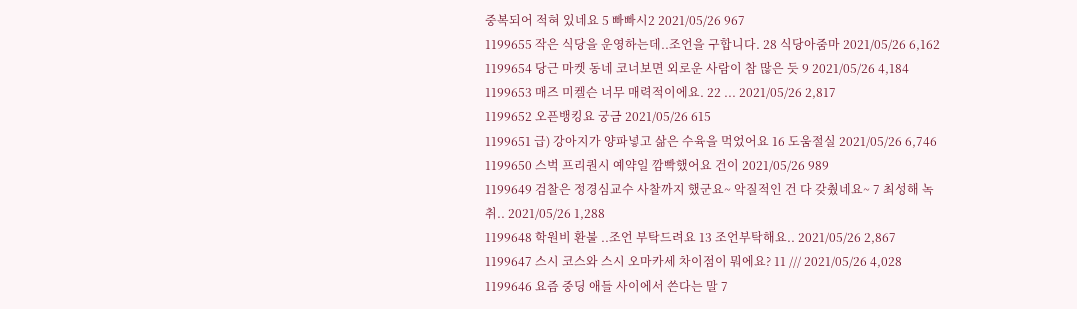중복되어 적혀 있네요 5 빠빠시2 2021/05/26 967
1199655 작은 식당을 운영하는데..조언을 구합니다. 28 식당아줌마 2021/05/26 6,162
1199654 당근 마켓 동네 코너보면 외로운 사람이 참 많은 듯 9 2021/05/26 4,184
1199653 매즈 미켈슨 너무 매력적이에요. 22 ... 2021/05/26 2,817
1199652 오픈뱅킹요 궁금 2021/05/26 615
1199651 급) 강아지가 양파넣고 삶은 수육을 먹었어요 16 도움절실 2021/05/26 6,746
1199650 스벅 프리퀀시 예약일 깜빡했어요 건이 2021/05/26 989
1199649 검찰은 정경심교수 사찰까지 했군요~ 악질적인 건 다 갖췄네요~ 7 최성해 녹취.. 2021/05/26 1,288
1199648 학원비 환불 ..조언 부탁드려요 13 조언부탁해요.. 2021/05/26 2,867
1199647 스시 코스와 스시 오마카세 차이점이 뭐에요? 11 /// 2021/05/26 4,028
1199646 요즘 중딩 애들 사이에서 쓴다는 말 7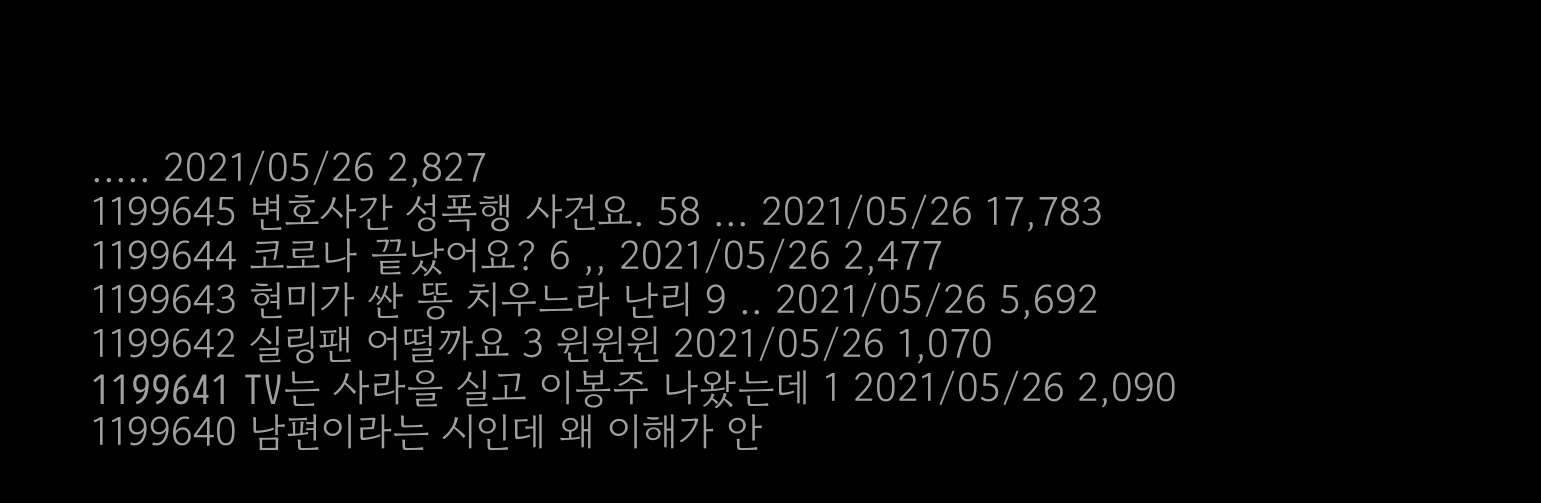..... 2021/05/26 2,827
1199645 변호사간 성폭행 사건요. 58 ... 2021/05/26 17,783
1199644 코로나 끝났어요? 6 ,, 2021/05/26 2,477
1199643 현미가 싼 똥 치우느라 난리 9 .. 2021/05/26 5,692
1199642 실링팬 어떨까요 3 윈윈윈 2021/05/26 1,070
1199641 TV는 사라을 실고 이봉주 나왔는데 1 2021/05/26 2,090
1199640 남편이라는 시인데 왜 이해가 안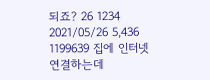되죠? 26 1234 2021/05/26 5,436
1199639 집에 인터넷 연결하는데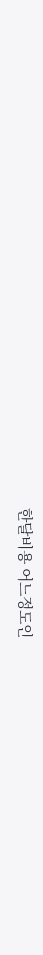한달비용 어느정도인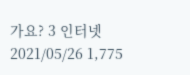가요? 3 인터넷 2021/05/26 1,775